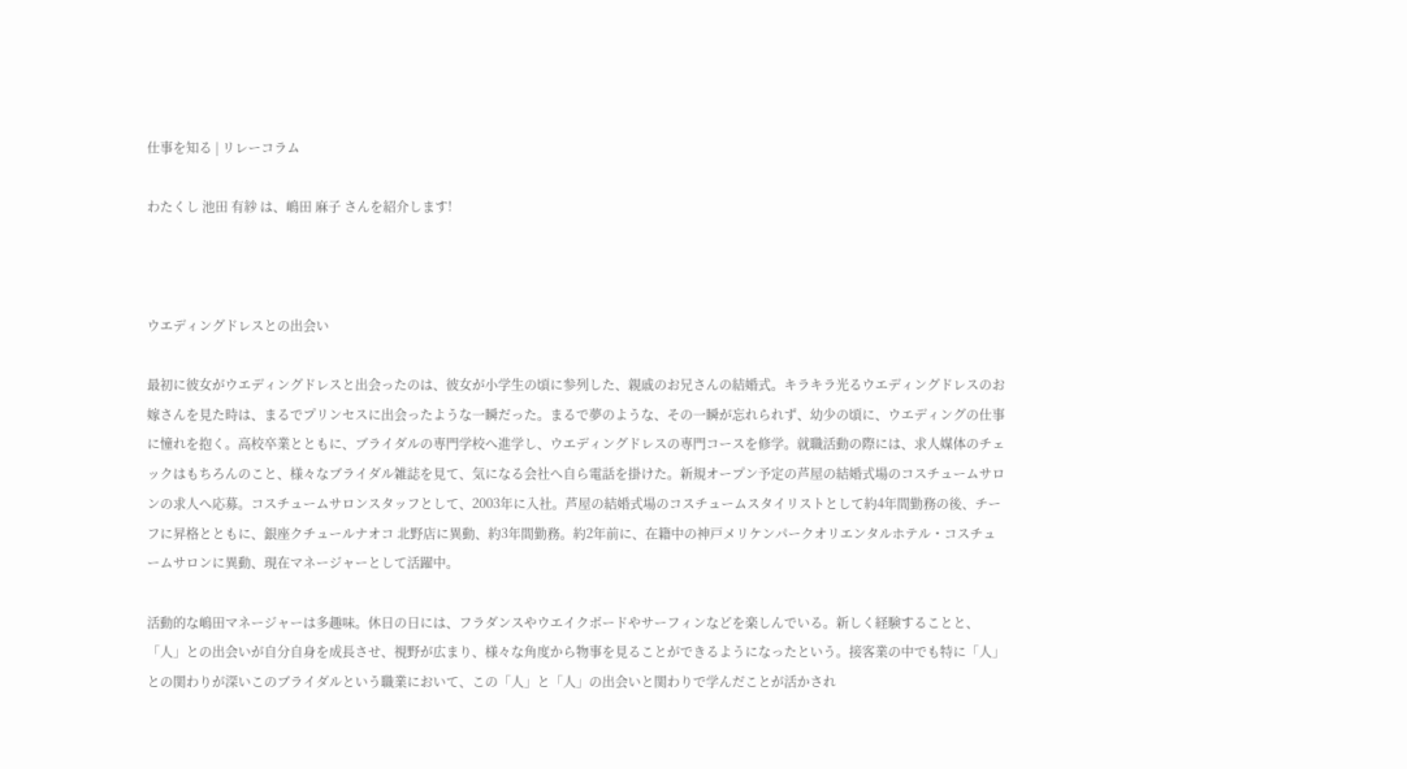仕事を知る | リレーコラム

わたくし 池田 有紗 は、嶋田 麻子 さんを紹介します!



ウエディングドレスとの出会い

最初に彼女がウエディングドレスと出会ったのは、彼女が小学生の頃に参列した、親戚のお兄さんの結婚式。キラキラ光るウエディングドレスのお嫁さんを見た時は、まるでプリンセスに出会ったような一瞬だった。まるで夢のような、その一瞬が忘れられず、幼少の頃に、ウエディングの仕事に憧れを抱く。高校卒業とともに、ブライダルの専門学校へ進学し、ウエディングドレスの専門コースを修学。就職活動の際には、求人媒体のチェックはもちろんのこと、様々なブライダル雑誌を見て、気になる会社へ自ら電話を掛けた。新規オープン予定の芦屋の結婚式場のコスチュームサロンの求人へ応募。コスチュームサロンスタッフとして、2003年に入社。芦屋の結婚式場のコスチュームスタイリストとして約4年間勤務の後、チーフに昇格とともに、銀座クチュールナオコ 北野店に異動、約3年間勤務。約2年前に、在籍中の神戸メリケンパークオリエンタルホテル・コスチュームサロンに異動、現在マネージャーとして活躍中。

活動的な嶋田マネージャーは多趣味。休日の日には、フラダンスやウエイクボードやサーフィンなどを楽しんでいる。新しく経験することと、「人」との出会いが自分自身を成長させ、視野が広まり、様々な角度から物事を見ることができるようになったという。接客業の中でも特に「人」との関わりが深いこのブライダルという職業において、この「人」と「人」の出会いと関わりで学んだことが活かされ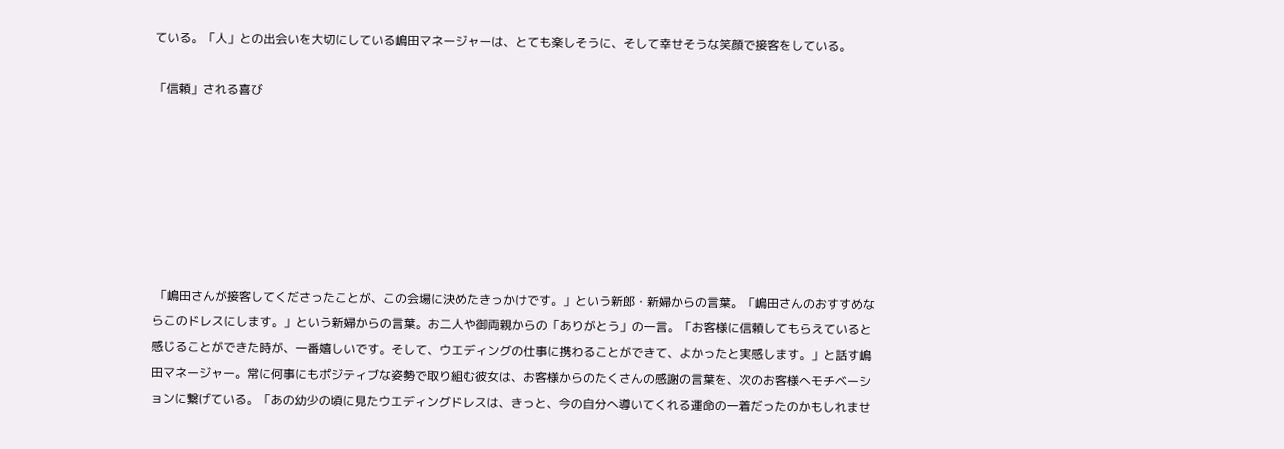ている。「人」との出会いを大切にしている嶋田マネージャーは、とても楽しそうに、そして幸せそうな笑顔で接客をしている。

「信頼」される喜び







 「嶋田さんが接客してくださったことが、この会場に決めたきっかけです。」という新郎・新婦からの言葉。「嶋田さんのおすすめならこのドレスにします。」という新婦からの言葉。お二人や御両親からの「ありがとう」の一言。「お客様に信頼してもらえていると感じることができた時が、一番嬉しいです。そして、ウエディングの仕事に携わることができて、よかったと実感します。」と話す嶋田マネージャー。常に何事にもポジティブな姿勢で取り組む彼女は、お客様からのたくさんの感謝の言葉を、次のお客様へモチベーションに繋げている。「あの幼少の頃に見たウエディングドレスは、きっと、今の自分へ導いてくれる運命の一着だったのかもしれませ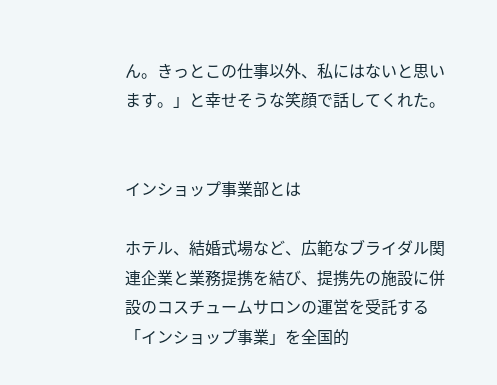ん。きっとこの仕事以外、私にはないと思います。」と幸せそうな笑顔で話してくれた。


インショップ事業部とは

ホテル、結婚式場など、広範なブライダル関連企業と業務提携を結び、提携先の施設に併設のコスチュームサロンの運営を受託する「インショップ事業」を全国的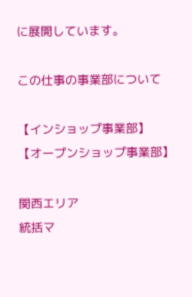に展開しています。

この仕事の事業部について

【インショップ事業部】
【オープンショップ事業部】

関西エリア
統括マ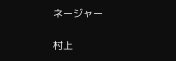ネージャー

村上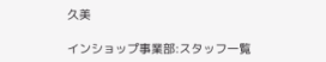久美

インショップ事業部:スタッフ一覧